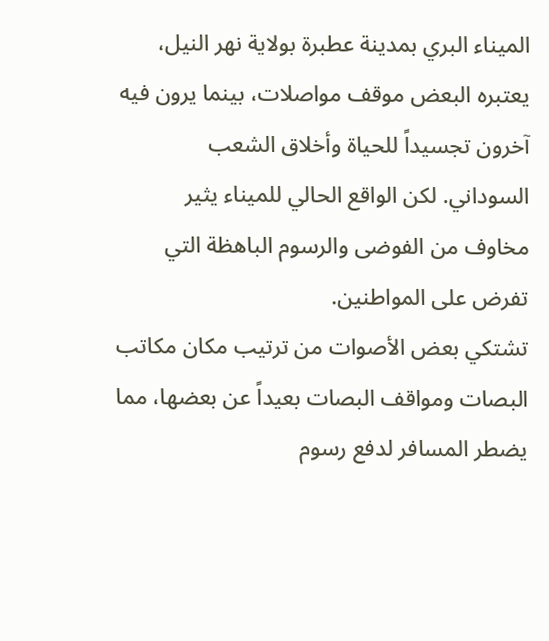الميناء البري بمدينة عطبرة بولاية نهر النيل، يعتبره البعض موقف مواصلات، بينما يرون فيه آخرون تجسيداً للحياة وأخلاق الشعب السوداني. لكن الواقع الحالي للميناء يثير مخاوف من الفوضى والرسوم الباهظة التي تفرض على المواطنين.
تشتكي بعض الأصوات من ترتيب مكان مكاتب البصات ومواقف البصات بعيداً عن بعضها، مما يضطر المسافر لدفع رسوم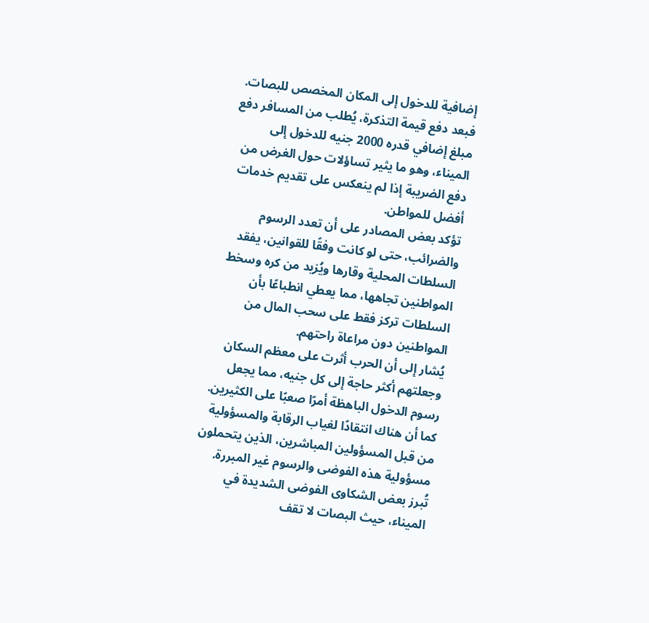إضافية للدخول إلى المكان المخصص للبصات. فبعد دفع قيمة التذكرة، يُطلب من المسافر دفع مبلغ إضافي قدره 2000 جنيه للدخول إلى الميناء، وهو ما يثير تساؤلات حول الغرض من دفع الضريبة إذا لم ينعكس على تقديم خدمات أفضل للمواطن.
تؤكد بعض المصادر على أن تعدد الرسوم والضرائب، حتى لو كانت وفقًا للقوانين، يفقد السلطات المحلية وقارها ويُزيد من كره وسخط المواطنين تجاهها، مما يعطي انطباعًا بأن السلطات تركز فقط على سحب المال من المواطنين دون مراعاة راحتهم.
يُشار إلى أن الحرب أثرت على معظم السكان وجعلتهم أكثر حاجة إلى كل جنيه، مما يجعل رسوم الدخول الباهظة أمرًا صعبًا على الكثيرين. كما أن هناك انتقادًا لغياب الرقابة والمسؤولية من قبل المسؤولين المباشرين، الذين يتحملون مسؤولية هذه الفوضى والرسوم غير المبررة.
تُبرز بعض الشكاوى الفوضى الشديدة في الميناء، حيث البصات لا تقف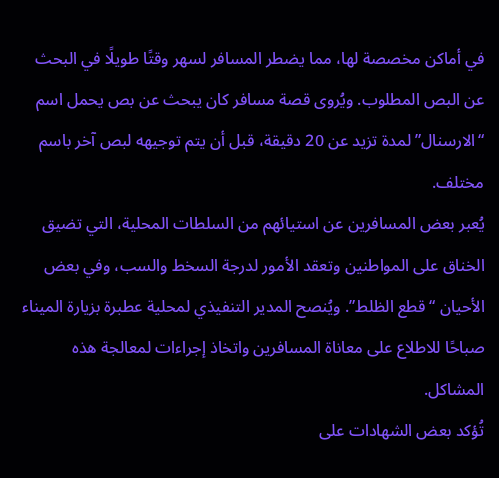في أماكن مخصصة لها، مما يضطر المسافر لسهر وقتًا طويلًا في البحث عن البص المطلوب. ويُروى قصة مسافر كان يبحث عن بص يحمل اسم “الارسنال” لمدة تزيد عن 20 دقيقة، قبل أن يتم توجيهه لبص آخر باسم مختلف.
يُعبر بعض المسافرين عن استيائهم من السلطات المحلية، التي تضيق الخناق على المواطنين وتعقد الأمور لدرجة السخط والسب، وفي بعض الأحيان “قطع الظلط”. ويُنصح المدير التنفيذي لمحلية عطبرة بزيارة الميناء صباحًا للاطلاع على معاناة المسافرين واتخاذ إجراءات لمعالجة هذه المشاكل.
تُؤكد بعض الشهادات على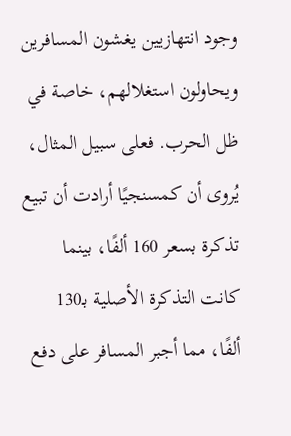وجود انتهازيين يغشون المسافرين ويحاولون استغلالهم، خاصة في ظل الحرب. فعلى سبيل المثال، يُروى أن كمسنجيًا أرادت أن تبيع تذكرة بسعر 160 ألفًا، بينما كانت التذكرة الأصلية بـ130 ألفًا، مما أجبر المسافر على دفع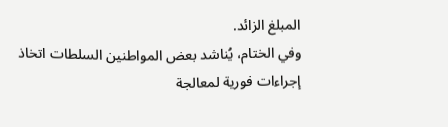المبلغ الزائد.
وفي الختام، يُناشد بعض المواطنين السلطات اتخاذ إجراءات فورية لمعالجة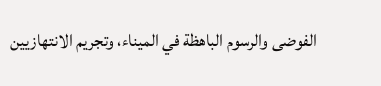الفوضى والرسوم الباهظة في الميناء، وتجريم الانتهازيين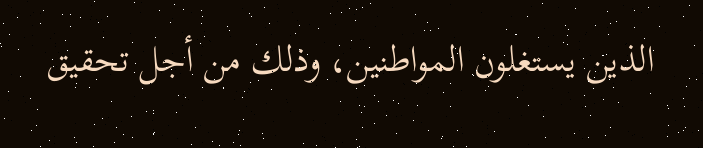الذين يستغلون المواطنين، وذلك من أجل تحقيق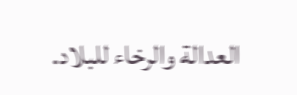العدالة والرخاء للبلاد.